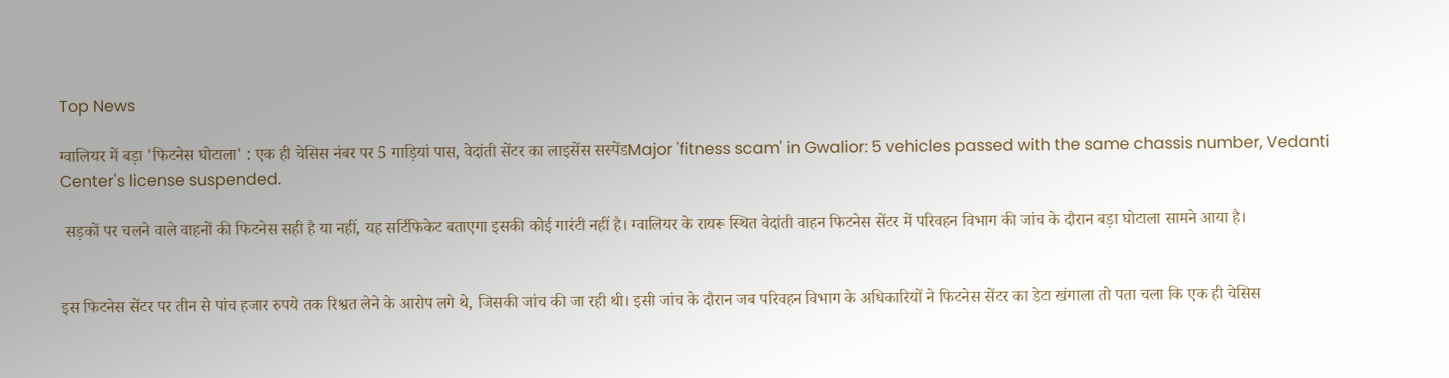Top News

ग्वालियर में बड़ा 'फिटनेस घोटाला' : एक ही चेसिस नंबर पर 5 गाड़ियां पास, वेदांती सेंटर का लाइसेंस सस्पेंडMajor 'fitness scam' in Gwalior: 5 vehicles passed with the same chassis number, Vedanti Center's license suspended.

 सड़कों पर चलने वाले वाहनों की फिटनेस सही है या नहीं, यह सर्टिफिकेट बताएगा इसकी कोई गारंटी नहीं है। ग्वालियर के रायरू स्थित वेदांती वाहन फिटनेस सेंटर में परिवहन विभाग की जांच के दौरान बड़ा घोटाला सामने आया है।


इस फिटनेस सेंटर पर तीन से पांच हजार रुपये तक रिश्वत लेने के आरोप लगे थे, जिसकी जांच की जा रही थी। इसी जांच के दौरान जब परिवहन विभाग के अधिकारियों ने फिटनेस सेंटर का डेटा खंगाला तो पता चला कि एक ही चेसिस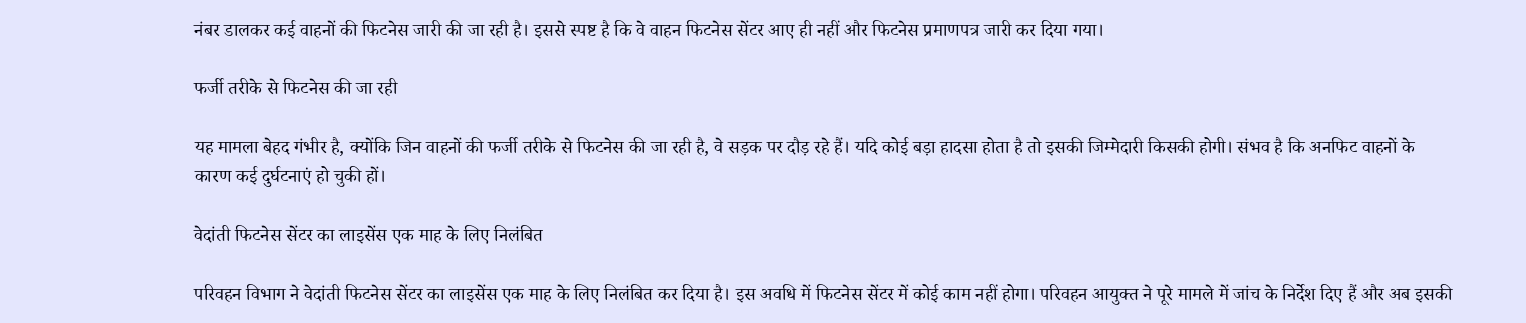नंबर डालकर कई वाहनों की फिटनेस जारी की जा रही है। इससे स्पष्ट है कि वे वाहन फिटनेस सेंटर आए ही नहीं और फिटनेस प्रमाणपत्र जारी कर दिया गया।

फर्जी तरीके से फिटनेस की जा रही

यह मामला बेहद गंभीर है, क्योंकि जिन वाहनों की फर्जी तरीके से फिटनेस की जा रही है, वे सड़क पर दौड़ रहे हैं। यदि कोई बड़ा हादसा होता है तो इसकी जिम्मेदारी किसकी होगी। संभव है कि अनफिट वाहनों के कारण कई दुर्घटनाएं हो चुकी हों।

वेदांती फिटनेस सेंटर का लाइसेंस एक माह के लिए निलंबित

परिवहन विभाग ने वेदांती फिटनेस सेंटर का लाइसेंस एक माह के लिए निलंबित कर दिया है। इस अवधि में फिटनेस सेंटर में कोई काम नहीं होगा। परिवहन आयुक्त ने पूरे मामले में जांच के निर्देश दिए हैं और अब इसकी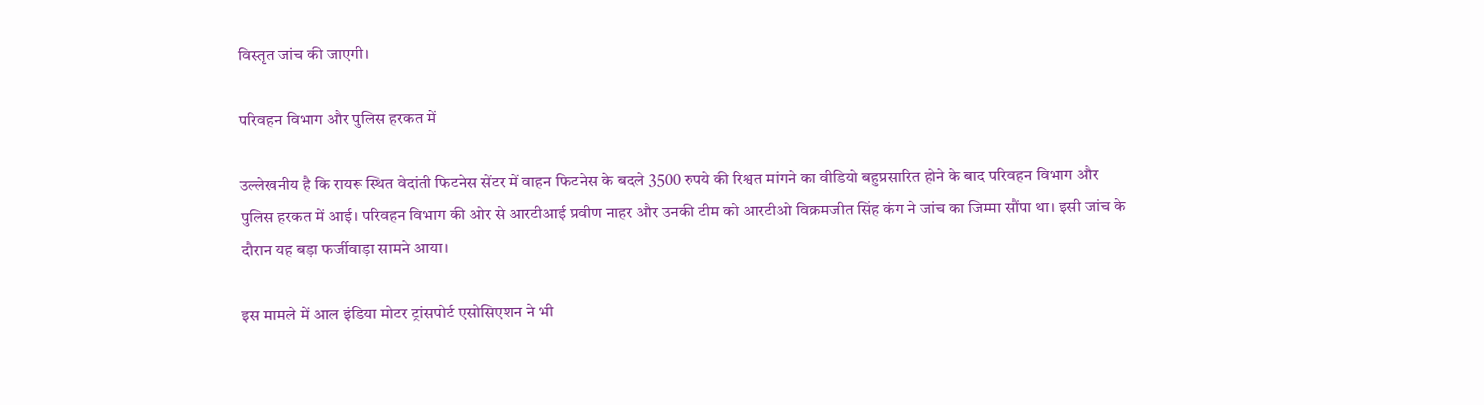विस्तृत जांच की जाएगी।

परिवहन विभाग और पुलिस हरकत में

उल्लेखनीय है कि रायरू स्थित वेदांती फिटनेस सेंटर में वाहन फिटनेस के बदले 3500 रुपये की रिश्वत मांगने का वीडियो बहुप्रसारित होने के बाद परिवहन विभाग और पुलिस हरकत में आई। परिवहन विभाग की ओर से आरटीआई प्रवीण नाहर और उनकी टीम को आरटीओ विक्रमजीत सिंह कंग ने जांच का जिम्मा सौंपा था। इसी जांच के दौरान यह बड़ा फर्जीवाड़ा सामने आया।

इस मामले में आल इंडिया मोटर ट्रांसपोर्ट एसोसिएशन ने भी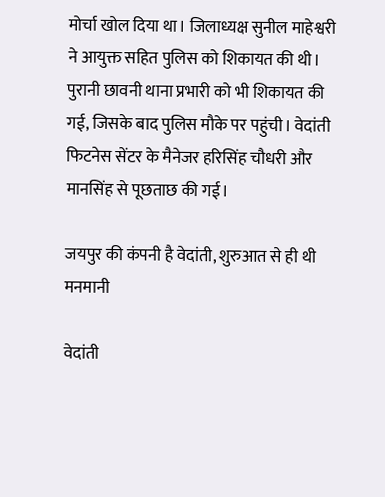मोर्चा खोल दिया था। जिलाध्यक्ष सुनील माहेश्वरी ने आयुक्त सहित पुलिस को शिकायत की थी। पुरानी छावनी थाना प्रभारी को भी शिकायत की गई, जिसके बाद पुलिस मौके पर पहुंची। वेदांती फिटनेस सेंटर के मैनेजर हरिसिंह चौधरी और मानसिंह से पूछताछ की गई।

जयपुर की कंपनी है वेदांती, शुरुआत से ही थी मनमानी

वेदांती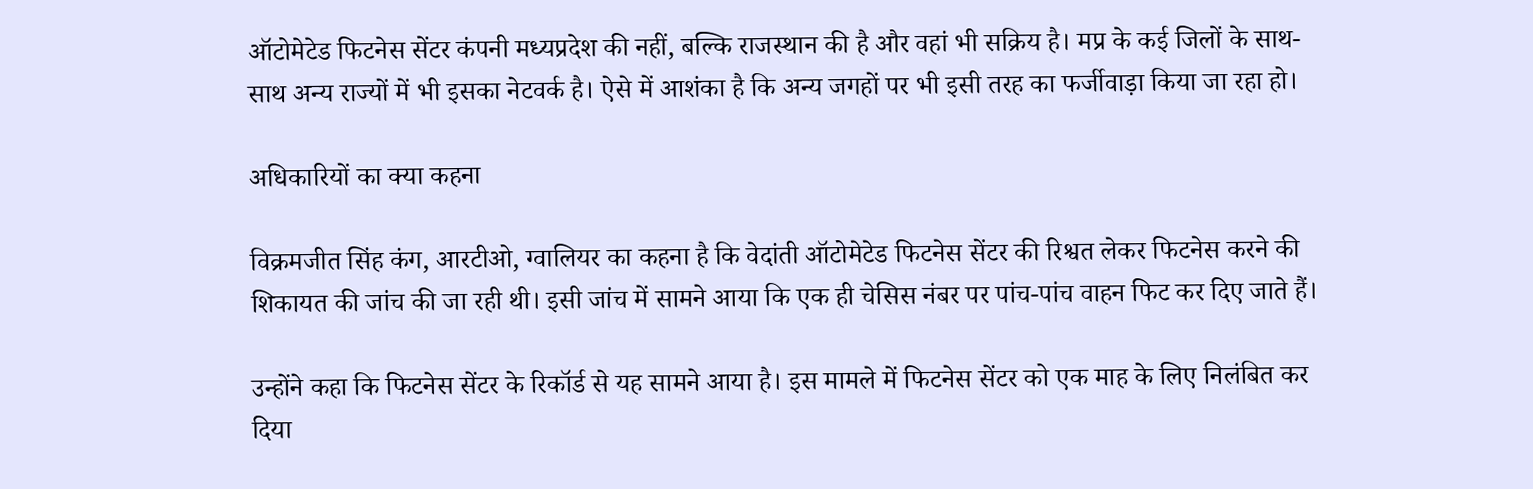ऑटोमेटेड फिटनेस सेंटर कंपनी मध्यप्रदेश की नहीं, बल्कि राजस्थान की है और वहां भी सक्रिय है। मप्र के कई जिलों के साथ-साथ अन्य राज्यों में भी इसका नेटवर्क है। ऐसे में आशंका है कि अन्य जगहों पर भी इसी तरह का फर्जीवाड़ा किया जा रहा हो।

अधिकारियों का क्या कहना

विक्रमजीत सिंह कंग, आरटीओ, ग्वालियर का कहना है कि वेदांती ऑटोमेटेड फिटनेस सेंटर की रिश्वत लेकर फिटनेस करने की शिकायत की जांच की जा रही थी। इसी जांच में सामने आया कि एक ही चेसिस नंबर पर पांच-पांच वाहन फिट कर दिए जाते हैं।

उन्होंने कहा कि फिटनेस सेंटर के रिकॉर्ड से यह सामने आया है। इस मामले में फिटनेस सेंटर को एक माह के लिए निलंबित कर दिया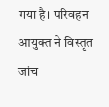गया है। परिवहन आयुक्त ने विस्तृत जांच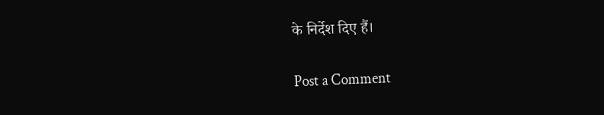के निर्देश दिए हैं।

Post a Comment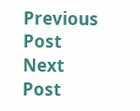Previous Post Next Post